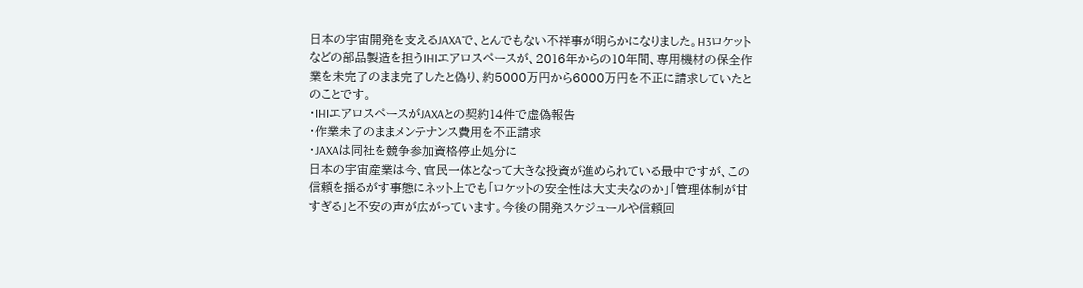日本の宇宙開発を支えるJAXAで、とんでもない不祥事が明らかになりました。H3ロケットなどの部品製造を担うIHIエアロスペースが、2016年からの10年間、専用機材の保全作業を未完了のまま完了したと偽り、約5000万円から6000万円を不正に請求していたとのことです。
・IHIエアロスペースがJAXAとの契約14件で虚偽報告
・作業未了のままメンテナンス費用を不正請求
・JAXAは同社を競争参加資格停止処分に
日本の宇宙産業は今、官民一体となって大きな投資が進められている最中ですが、この信頼を揺るがす事態にネット上でも「ロケットの安全性は大丈夫なのか」「管理体制が甘すぎる」と不安の声が広がっています。今後の開発スケジュールや信頼回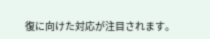復に向けた対応が注目されます。